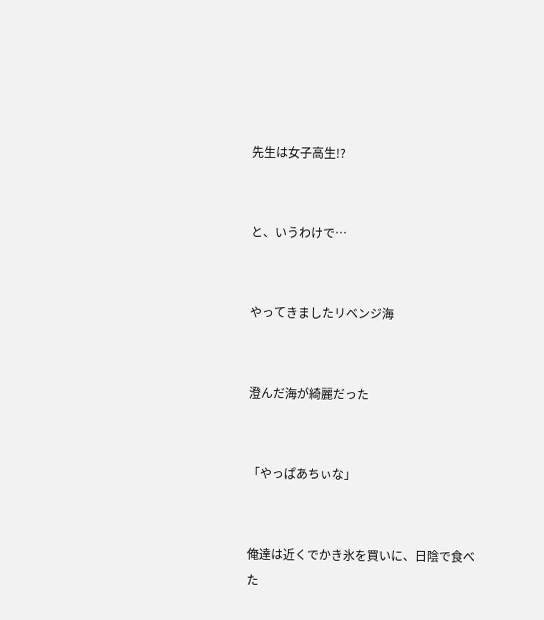先生は女子高生!?


と、いうわけで…


やってきましたリベンジ海


澄んだ海が綺麗だった


「やっぱあちぃな」


俺達は近くでかき氷を買いに、日陰で食べた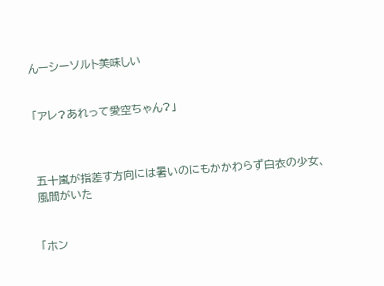んーシーソルト美味しい


「アレ?あれって愛空ちゃん?」



五十嵐が指差す方向には暑いのにもかかわらず白衣の少女、風間がいた


「ホン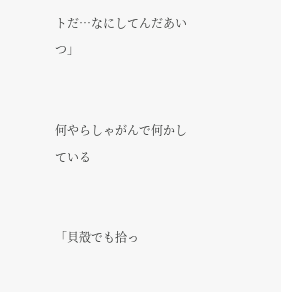トだ…なにしてんだあいつ」


何やらしゃがんで何かしている


「貝殻でも拾っ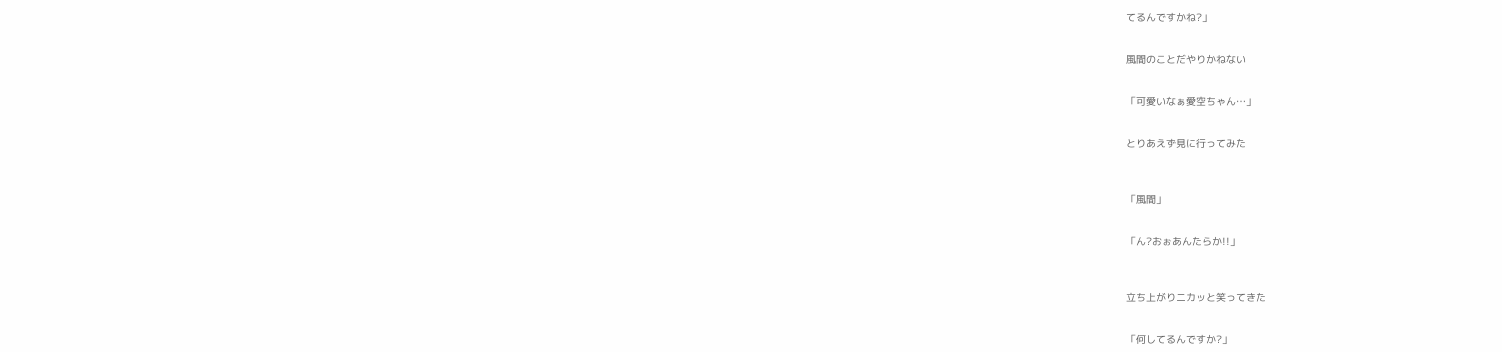てるんですかね?」


風間のことだやりかねない


「可愛いなぁ愛空ちゃん…」


とりあえず見に行ってみた



「風間」


「ん?おぉあんたらか!!」



立ち上がりニカッと笑ってきた


「何してるんですか?」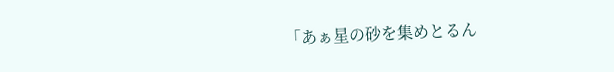「あぁ星の砂を集めとるん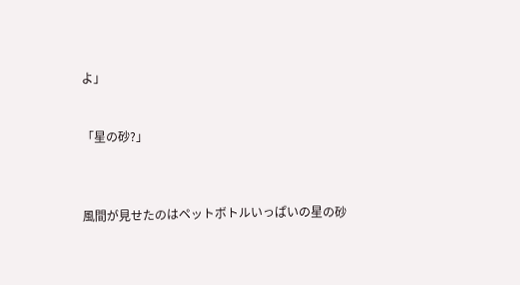よ」


「星の砂?」



風間が見せたのはペットボトルいっぱいの星の砂